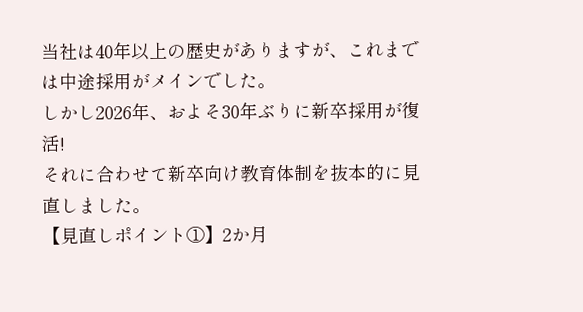当社は40年以上の歴史がありますが、これまでは中途採用がメインでした。
しかし2026年、およそ30年ぶりに新卒採用が復活!
それに合わせて新卒向け教育体制を抜本的に見直しました。
【見直しポイント①】2か月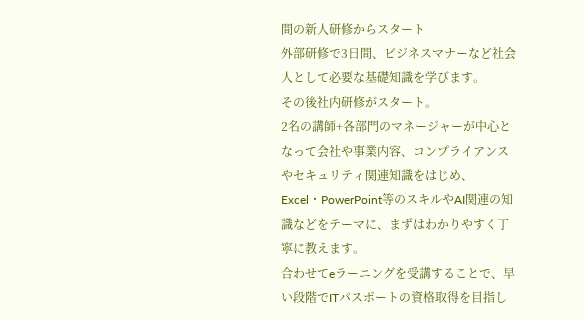間の新人研修からスタート
外部研修で3日間、ビジネスマナーなど社会人として必要な基礎知識を学びます。
その後社内研修がスタート。
2名の講師+各部門のマネージャーが中心となって会社や事業内容、コンプライアンスやセキュリティ関連知識をはじめ、Excel・PowerPoint等のスキルやAI関連の知識などをテーマに、まずはわかりやすく丁寧に教えます。
合わせてeラーニングを受講することで、早い段階でITパスポートの資格取得を目指し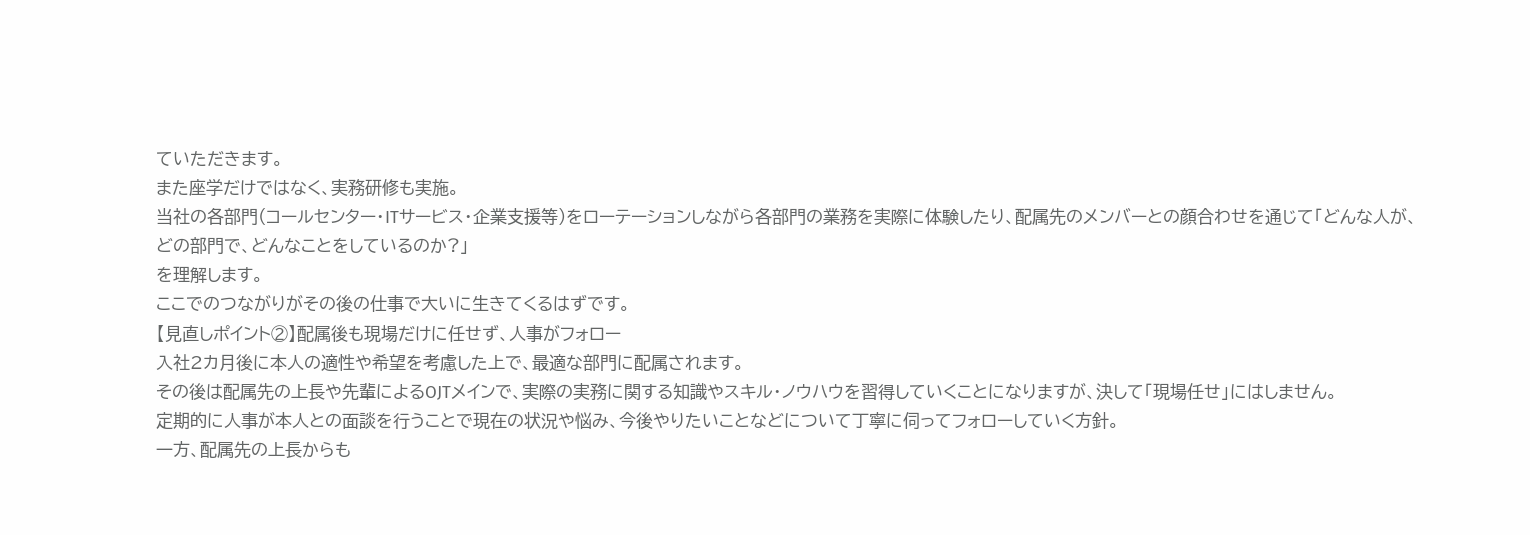ていただきます。
また座学だけではなく、実務研修も実施。
当社の各部門(コールセンター・ITサービス・企業支援等)をローテーションしながら各部門の業務を実際に体験したり、配属先のメンバーとの顔合わせを通じて「どんな人が、どの部門で、どんなことをしているのか?」
を理解します。
ここでのつながりがその後の仕事で大いに生きてくるはずです。
【見直しポイント②】配属後も現場だけに任せず、人事がフォロー
入社2カ月後に本人の適性や希望を考慮した上で、最適な部門に配属されます。
その後は配属先の上長や先輩によるOJTメインで、実際の実務に関する知識やスキル・ノウハウを習得していくことになりますが、決して「現場任せ」にはしません。
定期的に人事が本人との面談を行うことで現在の状況や悩み、今後やりたいことなどについて丁寧に伺ってフォローしていく方針。
一方、配属先の上長からも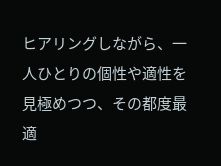ヒアリングしながら、一人ひとりの個性や適性を見極めつつ、その都度最適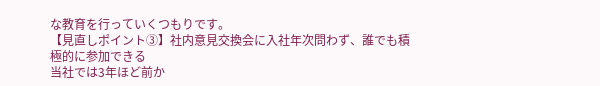な教育を行っていくつもりです。
【見直しポイント③】社内意見交換会に入社年次問わず、誰でも積極的に参加できる
当社では3年ほど前か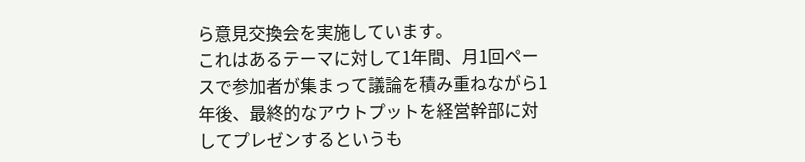ら意見交換会を実施しています。
これはあるテーマに対して1年間、月1回ペースで参加者が集まって議論を積み重ねながら1年後、最終的なアウトプットを経営幹部に対してプレゼンするというも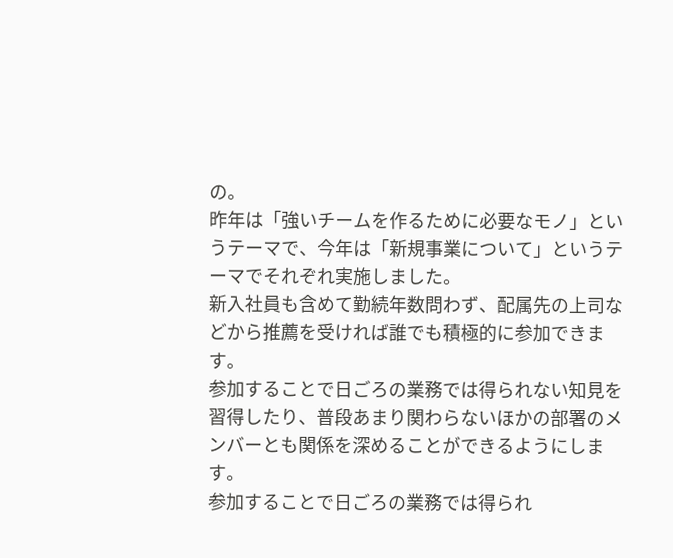の。
昨年は「強いチームを作るために必要なモノ」というテーマで、今年は「新規事業について」というテーマでそれぞれ実施しました。
新入社員も含めて勤続年数問わず、配属先の上司などから推薦を受ければ誰でも積極的に参加できます。
参加することで日ごろの業務では得られない知見を習得したり、普段あまり関わらないほかの部署のメンバーとも関係を深めることができるようにします。
参加することで日ごろの業務では得られ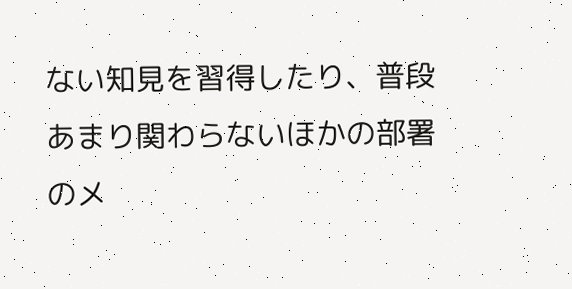ない知見を習得したり、普段あまり関わらないほかの部署のメ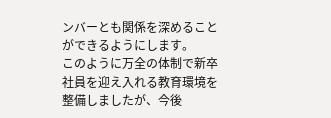ンバーとも関係を深めることができるようにします。
このように万全の体制で新卒社員を迎え入れる教育環境を整備しましたが、今後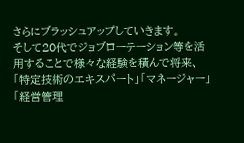さらにブラッシュアップしていきます。
そして20代でジョブローテーション等を活用することで様々な経験を積んで将来、「特定技術のエキスパート」「マネージャー」「経営管理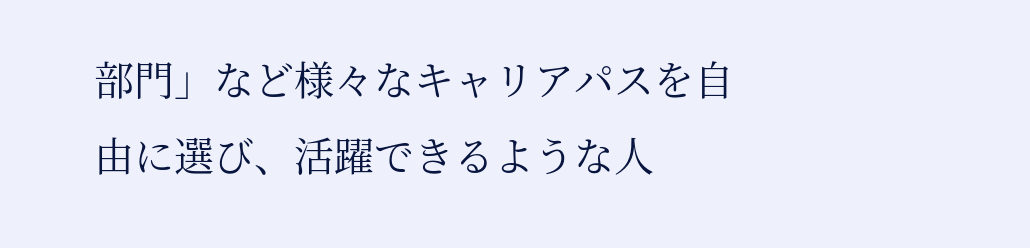部門」など様々なキャリアパスを自由に選び、活躍できるような人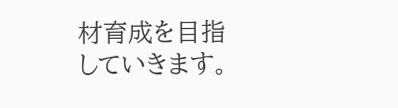材育成を目指していきます。